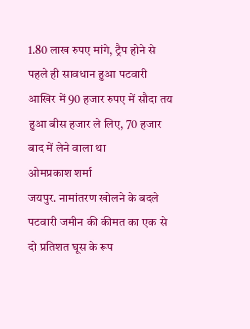1.80 लाख रुपए मांगे, ट्रैप होने से पहले ही सावधान हुआ पटवारी आखिर में 90 हजार रुपए में सौदा तय हुआ बीस हजार ले लिए, 70 हजार बाद में लेने वाला था
ओमप्रकाश शर्मा
जयपुर. नामांतरण खोलने के बदले पटवारी जमीन की कीमत का एक से दो प्रतिशत घूस के रूप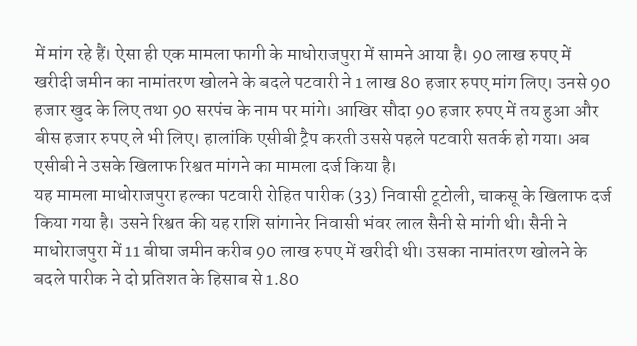में मांग रहे हैं। ऐसा ही एक मामला फागी के माधोराजपुरा में सामने आया है। 90 लाख रुपए में खरीदी जमीन का नामांतरण खोलने के बदले पटवारी ने 1 लाख 80 हजार रुपए मांग लिए। उनसे 90 हजार खुद के लिए तथा 90 सरपंच के नाम पर मांगे। आखिर सौदा 90 हजार रुपए में तय हुआ और बीस हजार रुपए ले भी लिए। हालांकि एसीबी ट्रैप करती उससे पहले पटवारी सतर्क हो गया। अब एसीबी ने उसके खिलाफ रिश्वत मांगने का मामला दर्ज किया है।
यह मामला माधोराजपुरा हल्का पटवारी रोहित पारीक (33) निवासी टूटोली, चाकसू के खिलाफ दर्ज किया गया है। उसने रिश्वत की यह राशि सांगानेर निवासी भंवर लाल सैनी से मांगी थी। सैनी ने माधोराजपुरा में 11 बीघा जमीन करीब 90 लाख रुपए में खरीदी थी। उसका नामांतरण खोलने के बदले पारीक ने दो प्रतिशत के हिसाब से 1.80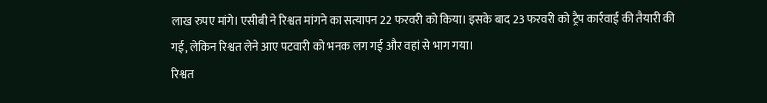लाख रुपए मांगे। एसीबी ने रिश्वत मांगने का सत्यापन 22 फरवरी को किया। इसके बाद 23 फरवरी को ट्रैप कार्रवाई की तैयारी की गई, लेकिन रिश्वत लेने आए पटवारी को भनक लग गई और वहां से भाग गया।
रिश्वत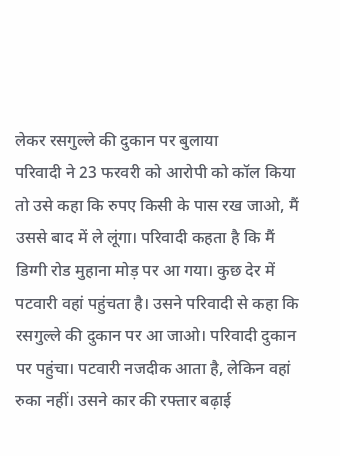लेकर रसगुल्ले की दुकान पर बुलाया
परिवादी ने 23 फरवरी को आरोपी को कॉल किया तो उसे कहा कि रुपए किसी के पास रख जाओ, मैं उससे बाद में ले लूंगा। परिवादी कहता है कि मैं डिग्गी रोड मुहाना मोड़ पर आ गया। कुछ देर में पटवारी वहां पहुंचता है। उसने परिवादी से कहा कि रसगुल्ले की दुकान पर आ जाओ। परिवादी दुकान पर पहुंचा। पटवारी नजदीक आता है, लेकिन वहां रुका नहीं। उसने कार की रफ्तार बढ़ाई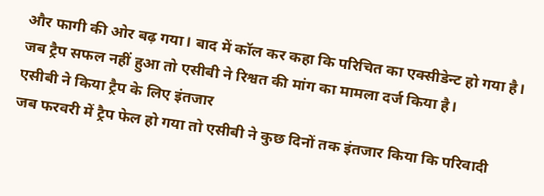और फागी की ओर बढ़ गया। बाद में कॉल कर कहा कि परिचित का एक्सीडेन्ट हो गया है। जब ट्रैप सफल नहीं हुआ तो एसीबी ने रिश्वत की मांग का मामला दर्ज किया है।
एसीबी ने किया ट्रैप के लिए इंतजार
जब फरवरी में ट्रैप फेल हो गया तो एसीबी ने कुछ दिनों तक इंतजार किया कि परिवादी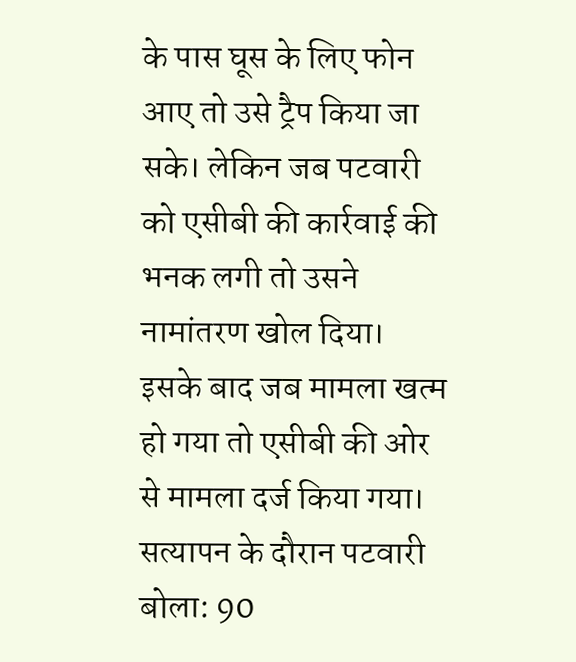के पास घूस के लिए फोन आए तो उसे ट्रैप किया जा सके। लेकिन जब पटवारी को एसीबी की कार्रवाई की भनक लगी तो उसने नामांतरण खोल दिया। इसके बाद जब मामला खत्म हो गया तो एसीबी की ओर से मामला दर्ज किया गया।
सत्यापन के दौरान पटवारी बोला: 90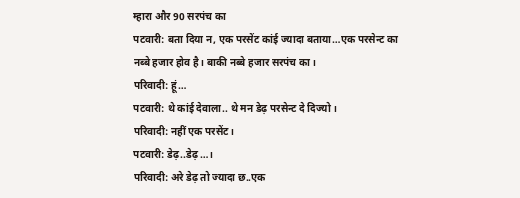म्हारा और 90 सरपंच का
पटवारी: बता दिया न, एक परसेंट कांई ज्यादा बताया…एक परसेन्ट का नब्बे हजार होव है। बाकी नब्बे हजार सरपंच का।
परिवादी: हूं…
पटवारी: थे कांई देवाला.. थे मन डेढ़ परसेन्ट दे दिज्यो।
परिवादी: नहीं एक परसेंट।
पटवारी: डेढ़..डेढ़…।
परिवादी: अरे डेढ़ तो ज्यादा छ..एक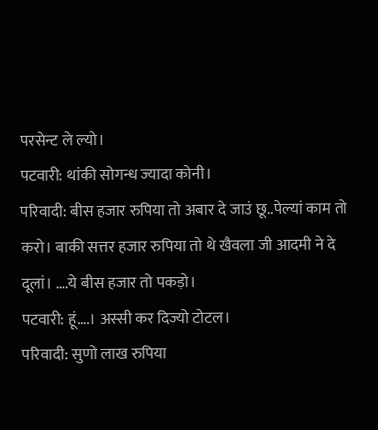परसेन्ट ले ल्यो।
पटवारी: थांकी सोगन्ध ज्यादा कोनी।
परिवादी: बीस हजार रुपिया तो अबार दे जाउं छू..पेल्यां काम तो करो। बाकी सत्तर हजार रुपिया तो थे खैवला जी आदमी ने दे दूलां। ….ये बीस हजार तो पकड़ो।
पटवारी: हूं….। अस्सी कर दिज्यो टोटल।
परिवादी: सुणो लाख रुपिया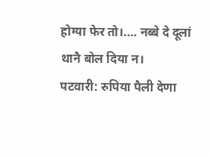होग्या फेर तो।…. नब्बे दे दूलां थानै बोल दिया न।
पटवारी: रुपिया पैली देणा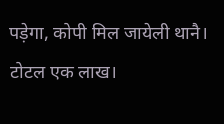पड़ेगा, कोपी मिल जायेली थानै। टोटल एक लाख।